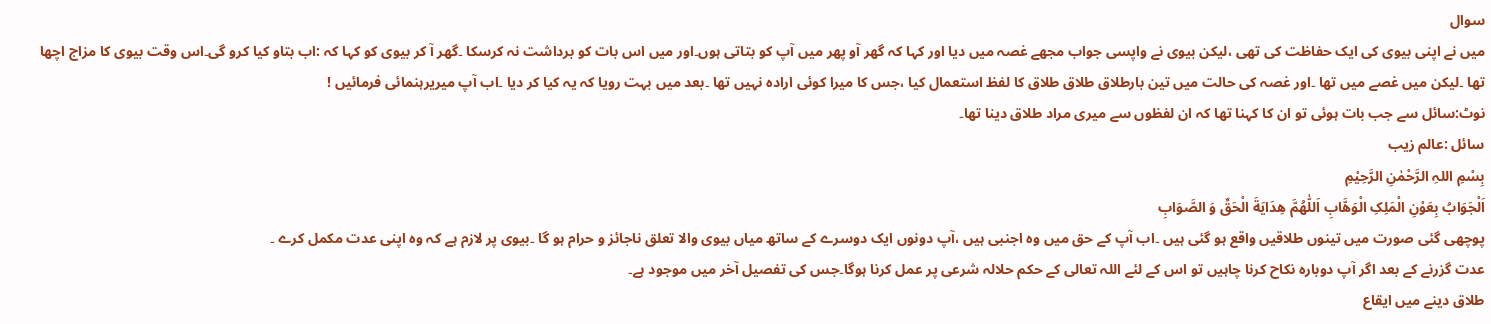سوال
میں نے اپنی بیوی کی ایک حفاظت کی تھی ،لیکن بیوی نے واپسی جواب مجھے غصہ میں دیا اور کہا کہ گھر آو پھر میں آپ کو بتاتی ہوں۔اور میں اس بات کو برداشت نہ کرسکا ۔گھر آ کر بیوی کو کہا کہ :اب بتاو کیا کرو گی۔اس وقت بیوی کا مزاج اچھا تھا ۔لیکن میں غصے میں تھا ۔اور غصہ کی حالت میں تین بارطلاق طلاق طلاق کا لفظ استعمال کیا ،جس کا میرا کوئی ارادہ نہیں تھا ۔بعد میں بہت رویا کہ یہ کیا کر دیا ۔اب آپ میریرہنمائی فرمائیں !
نوٹ:سائل سے جب بات ہوئی تو ان کا کہنا تھا کہ ان لفظوں سے میری مراد طلاق دینا تھا۔
سائل :عالم زیب
بِسْمِ اللہِ الرَّحْمٰنِ الرَّحِيْمِ
اَلْجَوَابُ بِعَوْنِ الْمَلِکِ الْوَھَّابِ اَللّٰھُمَّ ھِدَايَةَ الْحَقِّ وَ الصَّوَابِ
پوچھی گئی صورت میں تینوں طلاقیں واقع ہو گئی ہیں ۔اب آپ کے حق میں وہ اجنبی ہیں ،آپ دونوں ایک دوسرے کے ساتھ میاں بیوی والا تعلق ناجائز و حرام ہو گا ۔بیوی پر لازم ہے کہ وہ اپنی عدت مکمل کرے ۔
عدت گزرنے کے بعد اگر آپ دوبارہ نکاح کرنا چاہیں تو اس کے لئے اللہ تعالی کے حکم حلالہ شرعی پر عمل کرنا ہوگا۔جس کی تفصیل آخر میں موجود ہے۔
طلاق دینے میں ایقاع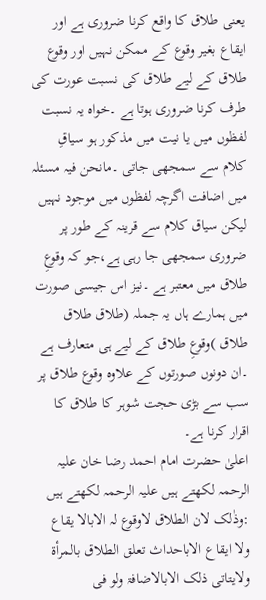یعنی طلاق کا واقع کرنا ضروری ہے اور ایقاع بغیر وقوع کے ممکن نہیں اور وقوع طلاق کے لیے طلاق کی نسبت عورت کی طرف کرنا ضروری ہوتا ہے ۔خواہ یہ نسبت لفظوں میں یا نیت میں مذکور ہو سیاقِ کلام سے سمجھی جاتی ۔مانحن فیہ مسئلہ میں اضافت اگرچہ لفظوں میں موجود نہیں لیکن سیاق کلام سے قرینہ کے طور پر ضروری سمجھی جا رہی ہے،جو کہ وقوعِ طلاق میں معتبر ہے ۔نیز اس جیسی صورت میں ہمارے ہاں یہ جملہ (طلاق طلاق طلاق )وقوعِ طلاق کے لیے ہی متعارف ہے ۔ان دونوں صورتوں کے علاوہ وقوع طلاق پر سب سے بڑی حجت شوہر کا طلاق کا اقرار کرنا ہے۔
اعلیٰ حضرت امام احمد رضا خان علیہ الرحمہ لکھتے ہیں علیہ الرحمہ لکھتے ہیں :وذٰلک لان الطلاق لاوقوع لہ الابالا یقاع ولا ایقاع الاباحداث تعلق الطلاق بالمرأۃ ولایتاتی ذلک الابالاضافۃ ولو فی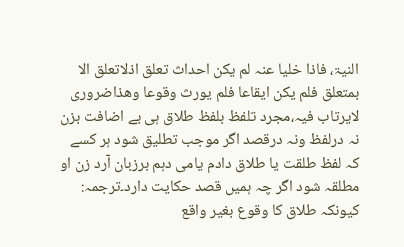النیۃ، فاذا خلیا عنہ لم یکن احداث تعلق اذلاتعلق الا بمتعلق فلم یکن ایقاعا فلم یورث وقوعا وھذاضروری لایرتاب فیہ،مجرد تلفظ بلفظ طلاق ہی بے اضافت بزن نہ درلفظ ونہ درقصد اگر موجب تطلیق شود ہر کسے کہ لفظ طلقت یا طلاق دادم یامی دہم برزبان آرد زن او مطلقہ شود اگر چہ ہمیں قصد حکایت دارد۔ترجمہ: کیونکہ طلاق کا وقوع بغیر واقع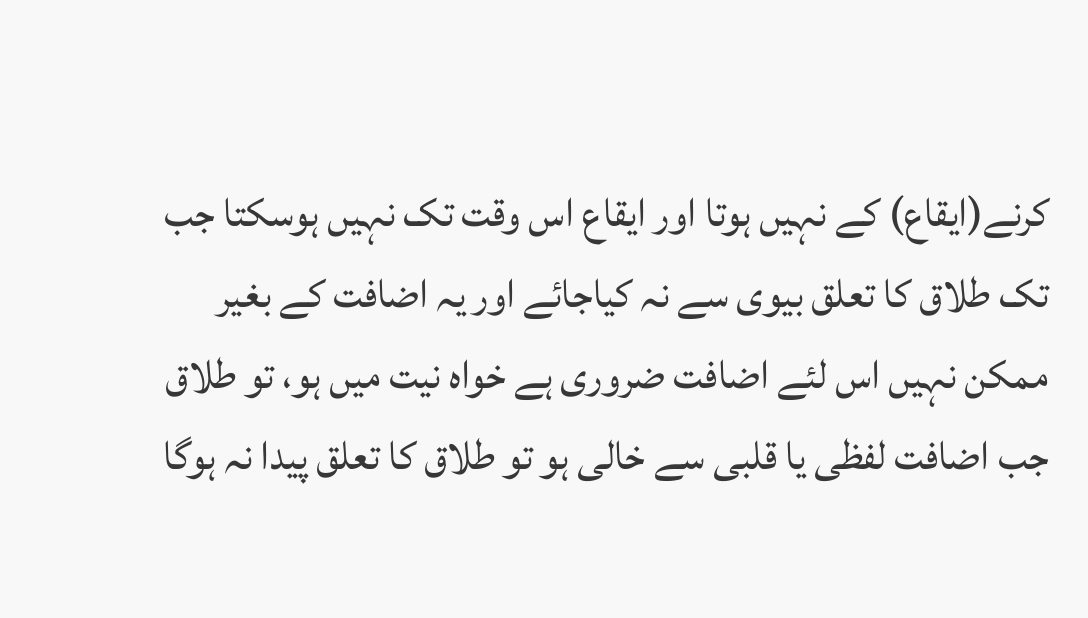کرنے(ایقاع) کے نہیں ہوتا اور ایقاع اس وقت تک نہیں ہوسکتا جب تک طلاق کا تعلق بیوی سے نہ کیاجائے اور یہ اضافت کے بغیر ممکن نہیں اس لئے اضافت ضروری ہے خواہ نیت میں ہو، تو طلاق جب اضافت لفظی یا قلبی سے خالی ہو تو طلاق کا تعلق پیدا نہ ہوگا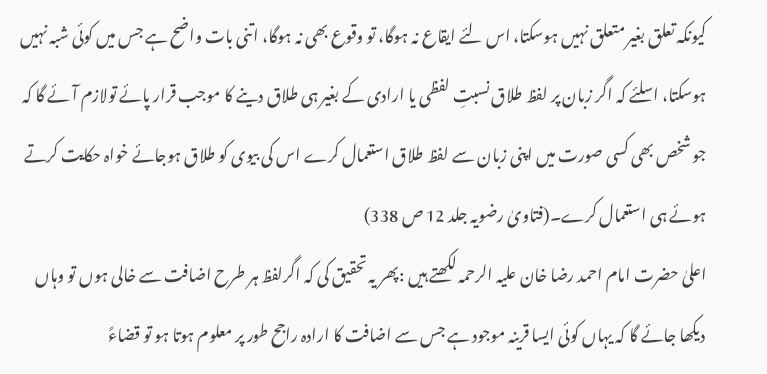کیونکہ تعلق بغیر متعلق نہیں ہوسکتا، اس لئے ایقاع نہ ہوگا، تو وقوع بھی نہ ہوگا، اتنی بات واضح ہے جس میں کوئی شبہ نہیں ہوسکتا، اسلئے کہ اگر زبان پر لفظ طلاق نسبتِ لفظی یا ارادی کے بغیر ہی طلاق دینے کا موجب قرار پائے تولازم آئے گا کہ جو شخص بھی کسی صورت میں اپنی زبان سے لفظ طلاق استعمال کرے اس کی بیوی کو طلاق ہوجائے خواہ حکایت کرتے ہوئے ہی استعمال کرے۔(فتاویٰ رضویہ جلد 12 ص 338)
اعلیٰ حضرت امام احمد رضا خان علیہ الرحمہ لکھتے ہیں :پھر یہ تحقیق کی کہ اگرلفظ ہر طرح اضافت سے خالی ہوں تو وہاں دیکھا جائے گا کہ یہاں کوئی ایسا قرینہ موجود ہے جس سے اضافت کا ارادہ راجح طور پر معلوم ہوتا ہو تو قضاءً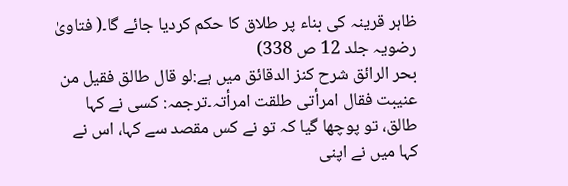ظاہر قرینہ کی بناء پر طلاق کا حکم کردیا جائے گا۔( فتاویٰ رضویہ جلد 12 ص 338)
بحر الرائق شرح کنز الدقائق میں ہے:لو قال طالق فقیل من عنیبت فقال امرأتی طلقت امرأتہ۔ترجمہ: کسی نے کہا طالق، تو پوچھا گیا کہ تو نے کس مقصد سے کہا، اس نے کہا میں نے اپنی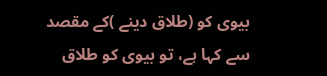بیوی کو (طلاق دینے )کے مقصد سے کہا ہے، تو بیوی کو طلاق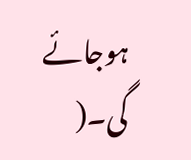ہوجائے گی۔(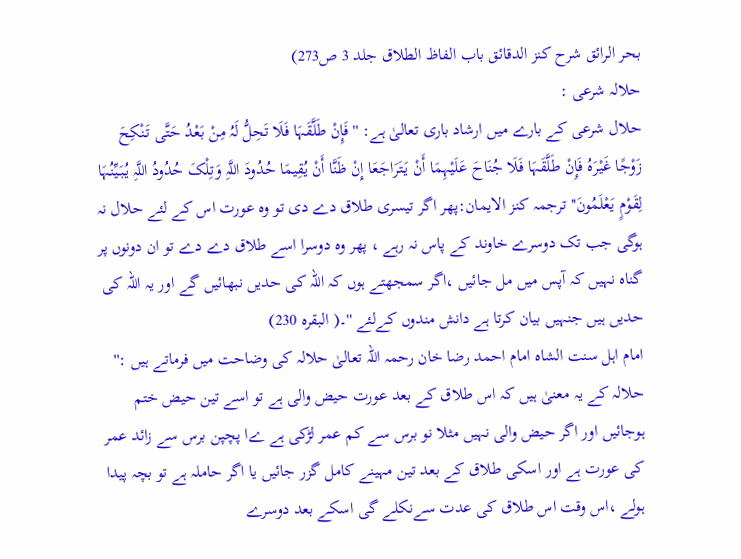بحر الرائق شرح کنز الدقائق باب الفاظ الطلاق جلد 3 ص273)
حلالہ شرعی :
حلال شرعی کے بارے میں ارشاد باری تعالیٰ ہے: ''فَإِنْ طَلَّقَہَا فَلَا تَحِلُّ لَہُ مِنْ بَعْدُ حَتَّی تَنْکِحَ زَوْجًا غَیْرَہُ فَإِنْ طَلَّقَہَا فَلَا جُنَاحَ عَلَیْہِمَا أَنْ یَتَرَاجَعَا إِنْ ظَنَّا أَنْ یُقِیمَا حُدُودَ اللَّہِ وَتِلْکَ حُدُودُ اللَّہِ یُبَیِّنُہَا لِقَوْمٍ یَعْلَمُونَ''ترجمہ کنز الایمان:پھر اگر تیسری طلاق دے دی تو وہ عورت اس کے لئے حلال نہ ہوگی جب تک دوسرے خاوند کے پاس نہ رہے ، پھر وہ دوسرا اسے طلاق دے دے تو ان دونوں پر گناہ نہیں کہ آپس میں مل جائیں ،اگر سمجھتے ہوں کہ اللہ کی حدیں نبھائیں گے اور یہ اللہ کی حدیں ہیں جنہیں بیان کرتا ہے دانش مندوں کےلئے ''۔( البقرہ 230)
امام اہل سنت الشاہ امام احمد رضا خان رحمہ اللہ تعالیٰ حلالہ کی وضاحت میں فرماتے ہیں :'' حلالہ کے یہ معنیٰ ہیں کہ اس طلاق کے بعد عورت حیض والی ہے تو اسے تین حیض ختم ہوجائیں اور اگر حیض والی نہیں مثلا نو برس سے کم عمر لڑکی ہے ےا پچپن برس سے زائد عمر کی عورت ہے اور اسکی طلاق کے بعد تین مہینے کامل گزر جائیں یا اگر حاملہ ہے تو بچہ پیدا ہولے ،اس وقت اس طلاق کی عدت سےنکلے گی اسکے بعد دوسرے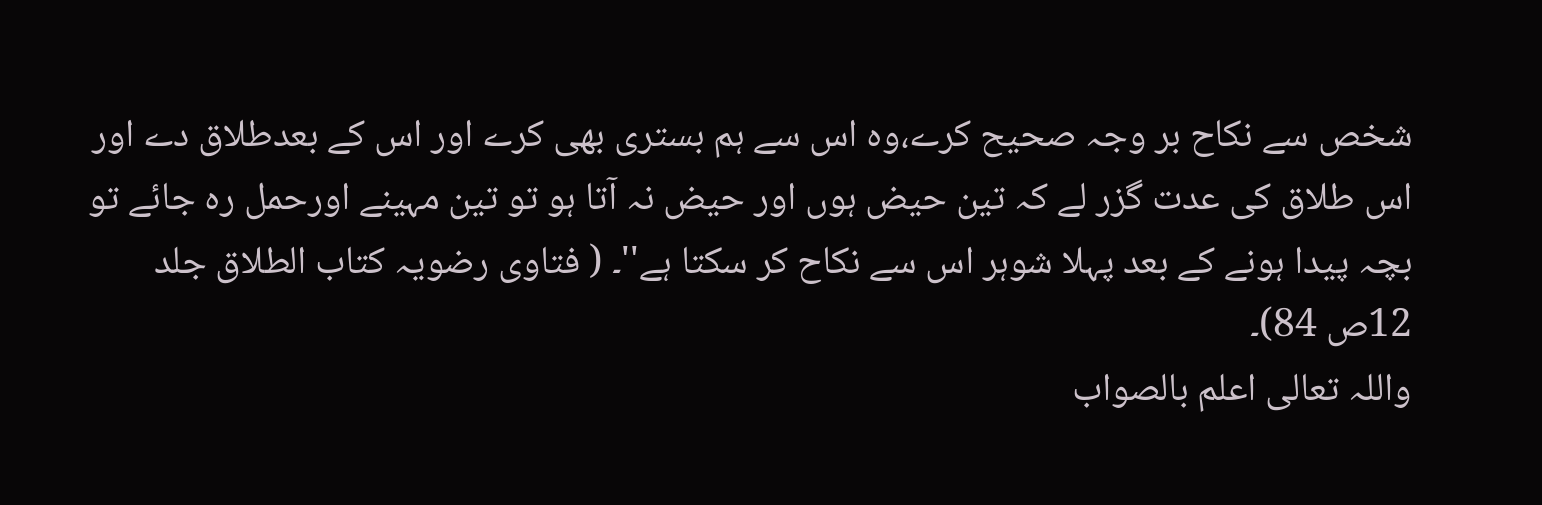شخص سے نکاح بر وجہ صحیح کرے،وہ اس سے ہم بستری بھی کرے اور اس کے بعدطلاق دے اور اس طلاق کی عدت گزر لے کہ تین حیض ہوں اور حیض نہ آتا ہو تو تین مہینے اورحمل رہ جائے تو بچہ پیدا ہونے کے بعد پہلا شوہر اس سے نکاح کر سکتا ہے''۔ ( فتاوی رضویہ کتاب الطلاق جلد 12ص 84)۔
واللہ تعالی اعلم بالصواب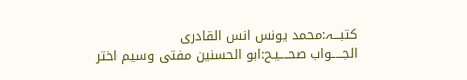کتبـــہ:محمد یونس انس القادری
الجـــــواب صحــــیـح:ابو الحسنین مفتی وسیم اختر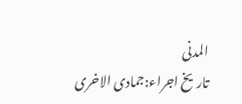المدنی
تاریخ اجراء:جمادی الاخری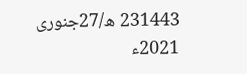231443 ھ/27جنوری 2021ء